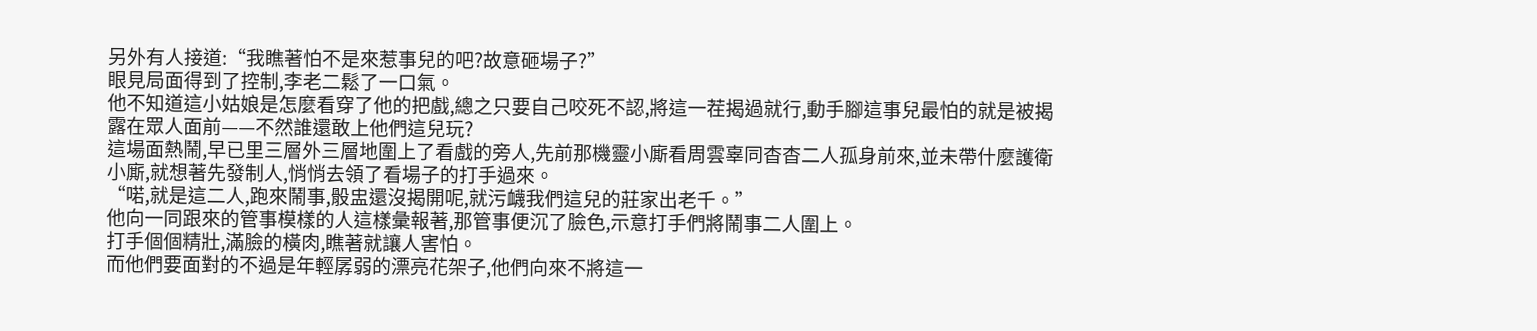另外有人接道:“我瞧著怕不是來惹事兒的吧?故意砸場子?”
眼見局面得到了控制,李老二鬆了一口氣。
他不知道這小姑娘是怎麼看穿了他的把戲,總之只要自己咬死不認,將這一茬揭過就行,動手腳這事兒最怕的就是被揭露在眾人面前——不然誰還敢上他們這兒玩?
這場面熱鬧,早已里三層外三層地圍上了看戲的旁人,先前那機靈小廝看周雲辜同杳杳二人孤身前來,並未帶什麼護衛小廝,就想著先發制人,悄悄去領了看場子的打手過來。
“喏,就是這二人,跑來鬧事,骰盅還沒揭開呢,就污衊我們這兒的莊家出老千。”
他向一同跟來的管事模樣的人這樣彙報著,那管事便沉了臉色,示意打手們將鬧事二人圍上。
打手個個精壯,滿臉的橫肉,瞧著就讓人害怕。
而他們要面對的不過是年輕孱弱的漂亮花架子,他們向來不將這一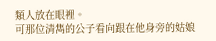類人放在眼裡。
可那位清雋的公子看向跟在他身旁的姑娘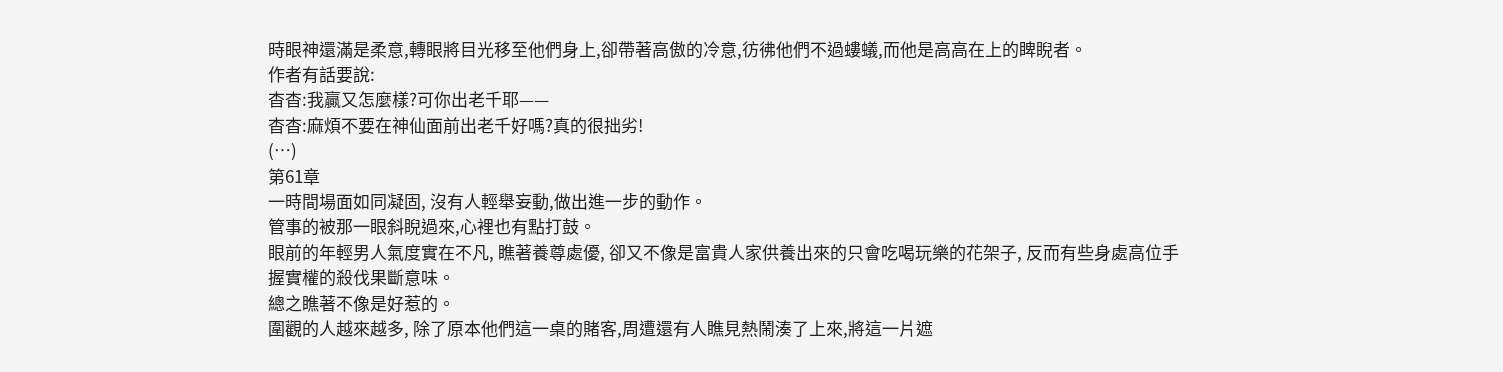時眼神還滿是柔意,轉眼將目光移至他們身上,卻帶著高傲的冷意,彷彿他們不過螻蟻,而他是高高在上的睥睨者。
作者有話要說:
杳杳:我贏又怎麼樣?可你出老千耶——
杳杳:麻煩不要在神仙面前出老千好嗎?真的很拙劣!
(…)
第61章
一時間場面如同凝固, 沒有人輕舉妄動,做出進一步的動作。
管事的被那一眼斜睨過來,心裡也有點打鼓。
眼前的年輕男人氣度實在不凡, 瞧著養尊處優, 卻又不像是富貴人家供養出來的只會吃喝玩樂的花架子, 反而有些身處高位手握實權的殺伐果斷意味。
總之瞧著不像是好惹的。
圍觀的人越來越多, 除了原本他們這一桌的賭客,周遭還有人瞧見熱鬧湊了上來,將這一片遮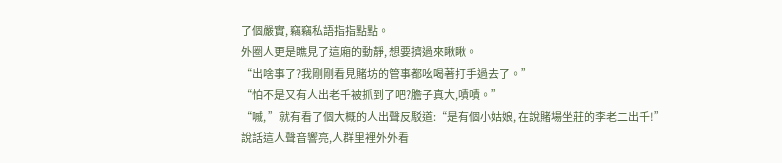了個嚴實, 竊竊私語指指點點。
外圈人更是瞧見了這廂的動靜, 想要擠過來瞅瞅。
“出啥事了?我剛剛看見賭坊的管事都吆喝著打手過去了。”
“怕不是又有人出老千被抓到了吧?膽子真大,嘖嘖。”
“嘁, ”就有看了個大概的人出聲反駁道:“是有個小姑娘, 在說賭場坐莊的李老二出千!”
說話這人聲音響亮,人群里裡外外看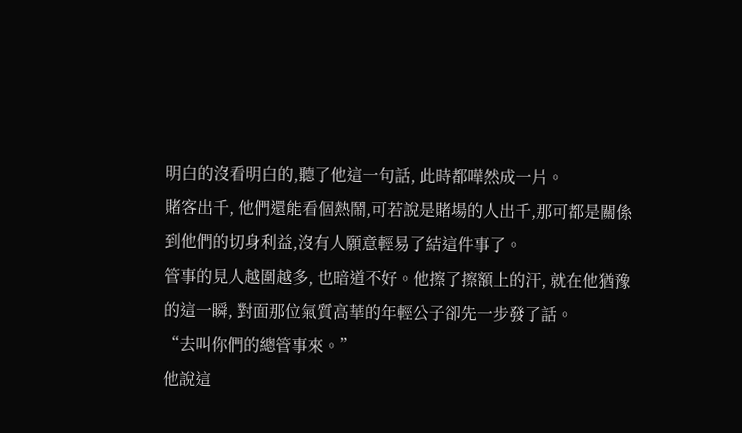明白的沒看明白的,聽了他這一句話, 此時都嘩然成一片。
賭客出千, 他們還能看個熱鬧,可若說是賭場的人出千,那可都是關係到他們的切身利益,沒有人願意輕易了結這件事了。
管事的見人越圍越多, 也暗道不好。他擦了擦額上的汗, 就在他猶豫的這一瞬, 對面那位氣質高華的年輕公子卻先一步發了話。
“去叫你們的總管事來。”
他說這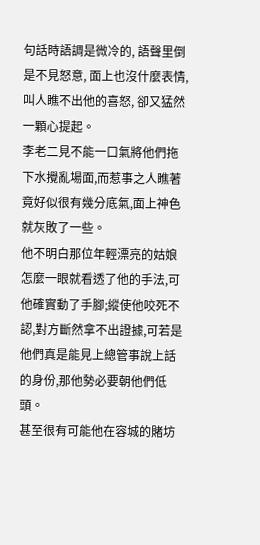句話時語調是微冷的, 語聲里倒是不見怒意, 面上也沒什麼表情,叫人瞧不出他的喜怒, 卻又猛然一顆心提起。
李老二見不能一口氣將他們拖下水攪亂場面,而惹事之人瞧著竟好似很有幾分底氣,面上神色就灰敗了一些。
他不明白那位年輕漂亮的姑娘怎麼一眼就看透了他的手法,可他確實動了手腳;縱使他咬死不認,對方斷然拿不出證據,可若是他們真是能見上總管事說上話的身份,那他勢必要朝他們低頭。
甚至很有可能他在容城的賭坊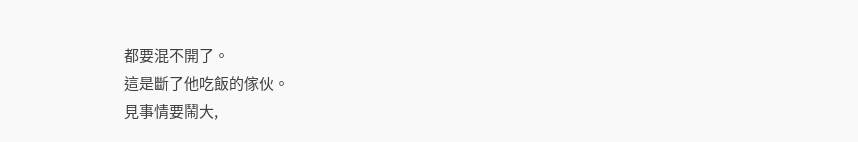都要混不開了。
這是斷了他吃飯的傢伙。
見事情要鬧大,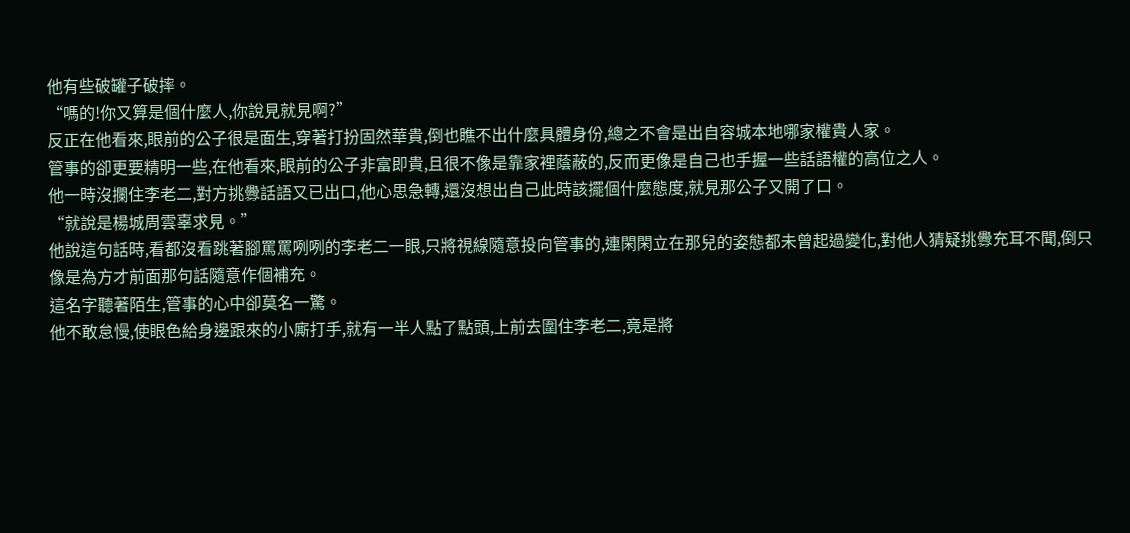他有些破罐子破摔。
“嗎的!你又算是個什麼人,你說見就見啊?”
反正在他看來,眼前的公子很是面生,穿著打扮固然華貴,倒也瞧不出什麼具體身份,總之不會是出自容城本地哪家權貴人家。
管事的卻更要精明一些,在他看來,眼前的公子非富即貴,且很不像是靠家裡蔭蔽的,反而更像是自己也手握一些話語權的高位之人。
他一時沒攔住李老二,對方挑釁話語又已出口,他心思急轉,還沒想出自己此時該擺個什麼態度,就見那公子又開了口。
“就說是楊城周雲辜求見。”
他說這句話時,看都沒看跳著腳罵罵咧咧的李老二一眼,只將視線隨意投向管事的,連閑閑立在那兒的姿態都未曾起過變化,對他人猜疑挑釁充耳不聞,倒只像是為方才前面那句話隨意作個補充。
這名字聽著陌生,管事的心中卻莫名一驚。
他不敢怠慢,使眼色給身邊跟來的小廝打手,就有一半人點了點頭,上前去圍住李老二,竟是將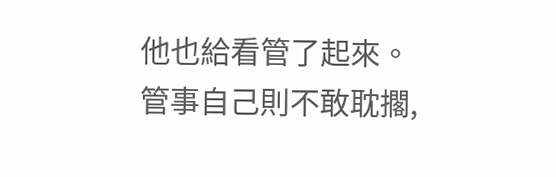他也給看管了起來。
管事自己則不敢耽擱,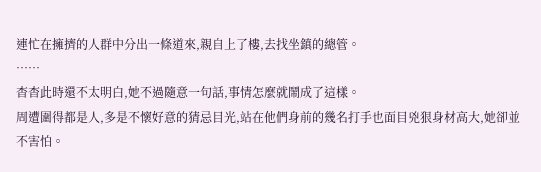連忙在擁擠的人群中分出一條道來,親自上了樓,去找坐鎮的總管。
……
杳杳此時還不太明白,她不過隨意一句話,事情怎麼就鬧成了這樣。
周遭圍得都是人,多是不懷好意的猜忌目光,站在他們身前的幾名打手也面目兇狠身材高大,她卻並不害怕。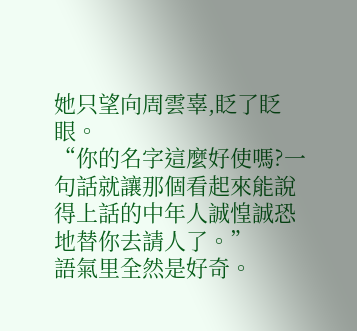她只望向周雲辜,眨了眨眼。
“你的名字這麼好使嗎?一句話就讓那個看起來能說得上話的中年人誠惶誠恐地替你去請人了。”
語氣里全然是好奇。